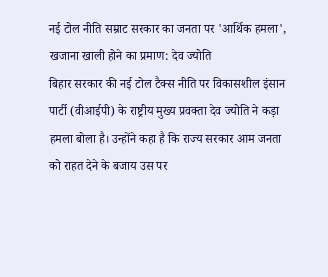नई टोल नीति सम्राट सरकार का जनता पर 'आर्थिक हमला', खजाना खाली होने का प्रमाण: देव ज्योति
बिहार सरकार की नई टोल टैक्स नीति पर विकासशील इंसान पार्टी (वीआईपी) के राष्ट्रीय मुख्य प्रवक्ता देव ज्योति ने कड़ा हमला बोला है। उन्होंने कहा है कि राज्य सरकार आम जनता को राहत देने के बजाय उस पर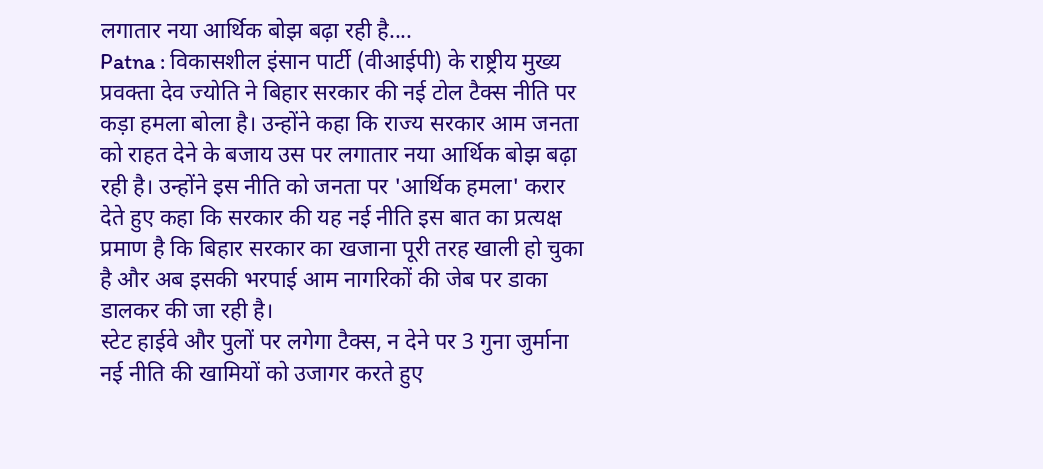लगातार नया आर्थिक बोझ बढ़ा रही है....
Patna : विकासशील इंसान पार्टी (वीआईपी) के राष्ट्रीय मुख्य प्रवक्ता देव ज्योति ने बिहार सरकार की नई टोल टैक्स नीति पर कड़ा हमला बोला है। उन्होंने कहा कि राज्य सरकार आम जनता को राहत देने के बजाय उस पर लगातार नया आर्थिक बोझ बढ़ा रही है। उन्होंने इस नीति को जनता पर 'आर्थिक हमला' करार देते हुए कहा कि सरकार की यह नई नीति इस बात का प्रत्यक्ष प्रमाण है कि बिहार सरकार का खजाना पूरी तरह खाली हो चुका है और अब इसकी भरपाई आम नागरिकों की जेब पर डाका डालकर की जा रही है।
स्टेट हाईवे और पुलों पर लगेगा टैक्स, न देने पर 3 गुना जुर्माना
नई नीति की खामियों को उजागर करते हुए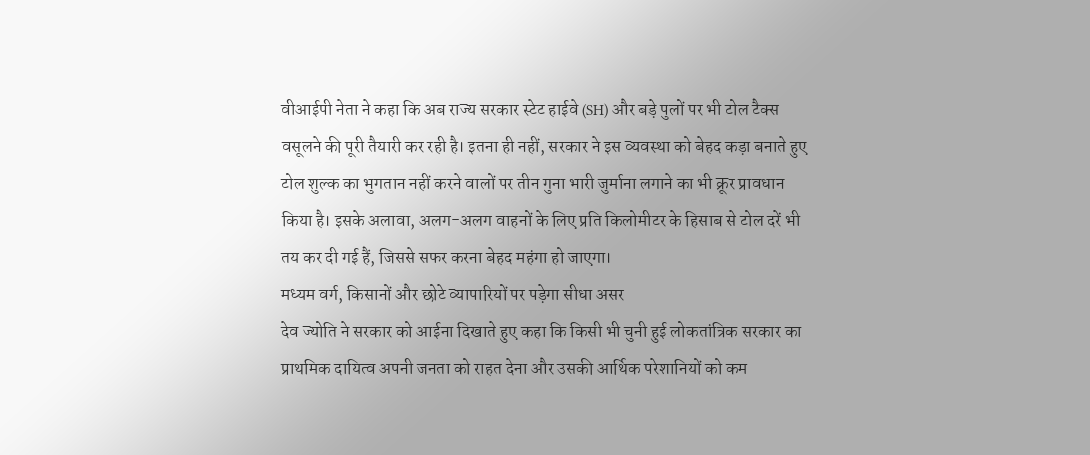वीआईपी नेता ने कहा कि अब राज्य सरकार स्टेट हाईवे (SH) और बड़े पुलों पर भी टोल टैक्स वसूलने की पूरी तैयारी कर रही है। इतना ही नहीं, सरकार ने इस व्यवस्था को बेहद कड़ा बनाते हुए टोल शुल्क का भुगतान नहीं करने वालों पर तीन गुना भारी जुर्माना लगाने का भी क्रूर प्रावधान किया है। इसके अलावा, अलग-अलग वाहनों के लिए प्रति किलोमीटर के हिसाब से टोल दरें भी तय कर दी गई हैं, जिससे सफर करना बेहद महंगा हो जाएगा।
मध्यम वर्ग, किसानों और छोटे व्यापारियों पर पड़ेगा सीधा असर
देव ज्योति ने सरकार को आईना दिखाते हुए कहा कि किसी भी चुनी हुई लोकतांत्रिक सरकार का प्राथमिक दायित्व अपनी जनता को राहत देना और उसकी आर्थिक परेशानियों को कम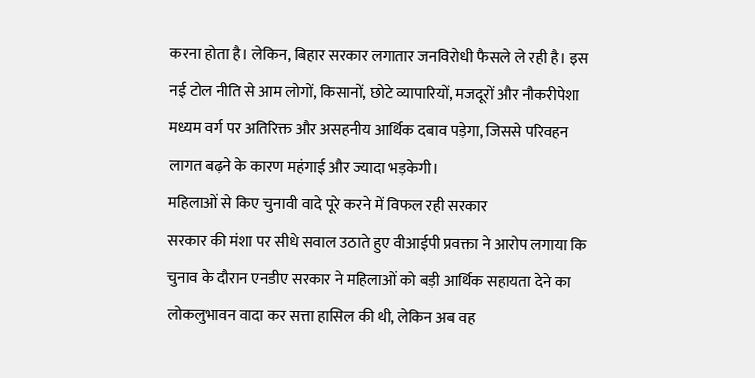करना होता है। लेकिन, बिहार सरकार लगातार जनविरोधी फैसले ले रही है। इस नई टोल नीति से आम लोगों, किसानों, छोटे व्यापारियों, मजदूरों और नौकरीपेशा मध्यम वर्ग पर अतिरिक्त और असहनीय आर्थिक दबाव पड़ेगा, जिससे परिवहन लागत बढ़ने के कारण महंगाई और ज्यादा भड़केगी।
महिलाओं से किए चुनावी वादे पूरे करने में विफल रही सरकार
सरकार की मंशा पर सीधे सवाल उठाते हुए वीआईपी प्रवक्ता ने आरोप लगाया कि चुनाव के दौरान एनडीए सरकार ने महिलाओं को बड़ी आर्थिक सहायता देने का लोकलुभावन वादा कर सत्ता हासिल की थी, लेकिन अब वह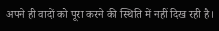अपने ही वादों को पूरा करने की स्थिति में नहीं दिख रही है।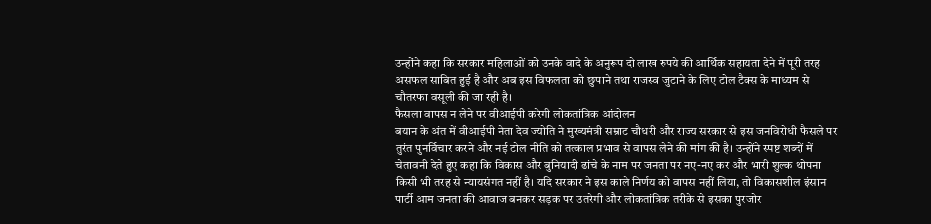उन्होंने कहा कि सरकार महिलाओं को उनके वादे के अनुरूप दो लाख रुपये की आर्थिक सहायता देने में पूरी तरह असफल साबित हुई है और अब इस विफलता को छुपाने तथा राजस्व जुटाने के लिए टोल टैक्स के माध्यम से चौतरफा वसूली की जा रही है।
फैसला वापस न लेने पर वीआईपी करेगी लोकतांत्रिक आंदोलन
बयान के अंत में वीआईपी नेता देव ज्योति ने मुख्यमंत्री सम्राट चौधरी और राज्य सरकार से इस जनविरोधी फैसले पर तुरंत पुनर्विचार करने और नई टोल नीति को तत्काल प्रभाव से वापस लेने की मांग की है। उन्होंने स्पष्ट शब्दों में चेतावनी देते हुए कहा कि विकास और बुनियादी ढांचे के नाम पर जनता पर नए-नए कर और भारी शुल्क थोपना किसी भी तरह से न्यायसंगत नहीं है। यदि सरकार ने इस काले निर्णय को वापस नहीं लिया, तो विकासशील इंसान पार्टी आम जनता की आवाज बनकर सड़क पर उतरेगी और लोकतांत्रिक तरीके से इसका पुरजोर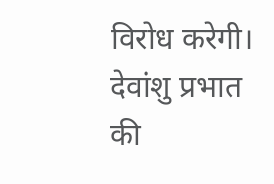विरोध करेगी।
देवांशु प्रभात की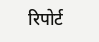रिपोर्ट